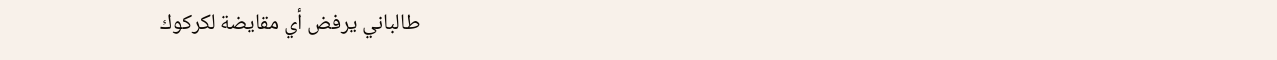طالباني يرفض أي مقايضة لكركوك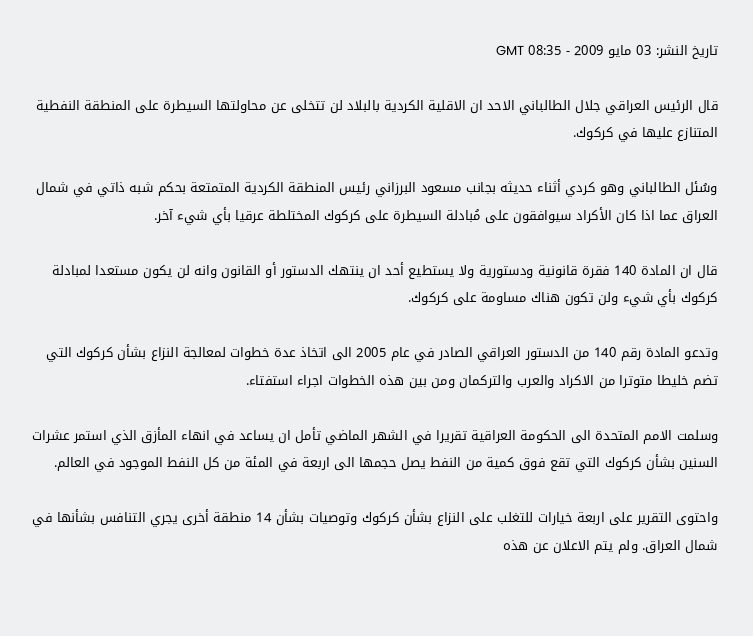تاريخ النشر: 03 مايو 2009 - 08:35 GMT

قال الرئيس العراقي جلال الطالباني الاحد ان الاقلية الكردية بالبلاد لن تتخلى عن محاولتها السيطرة على المنطقة النفطية المتنازع عليها في كركوك.

وسُئل الطالباني وهو كردي أثناء حديثه بجانب مسعود البرزاني رئيس المنطقة الكردية المتمتعة بحكم شبه ذاتي في شمال العراق عما اذا كان الأكراد سيوافقون على مُبادلة السيطرة على كركوك المختلطة عرقيا بأي شيء آخر.

قال ان المادة 140 فقرة قانونية ودستورية ولا يستطيع أحد ان ينتهك الدستور أو القانون وانه لن يكون مستعدا لمبادلة كركوك بأي شيء ولن تكون هناك مساومة على كركوك.

وتدعو المادة رقم 140 من الدستور العراقي الصادر في عام 2005 الى اتخاذ عدة خطوات لمعالجة النزاع بشأن كركوك التي تضم خليطا متوترا من الاكراد والعرب والتركمان ومن بين هذه الخطوات اجراء استفتاء.

وسلمت الامم المتحدة الى الحكومة العراقية تقريرا في الشهر الماضي تأمل ان يساعد في انهاء المأزق الذي استمر عشرات السنين بشأن كركوك التي تقع فوق كمية من النفط يصل حجمها الى اربعة في المئة من كل النفط الموجود في العالم.

واحتوى التقرير على اربعة خيارات للتغلب على النزاع بشأن كركوك وتوصيات بشأن 14 منطقة أخرى يجري التنافس بشأنها في شمال العراق. ولم يتم الاعلان عن هذه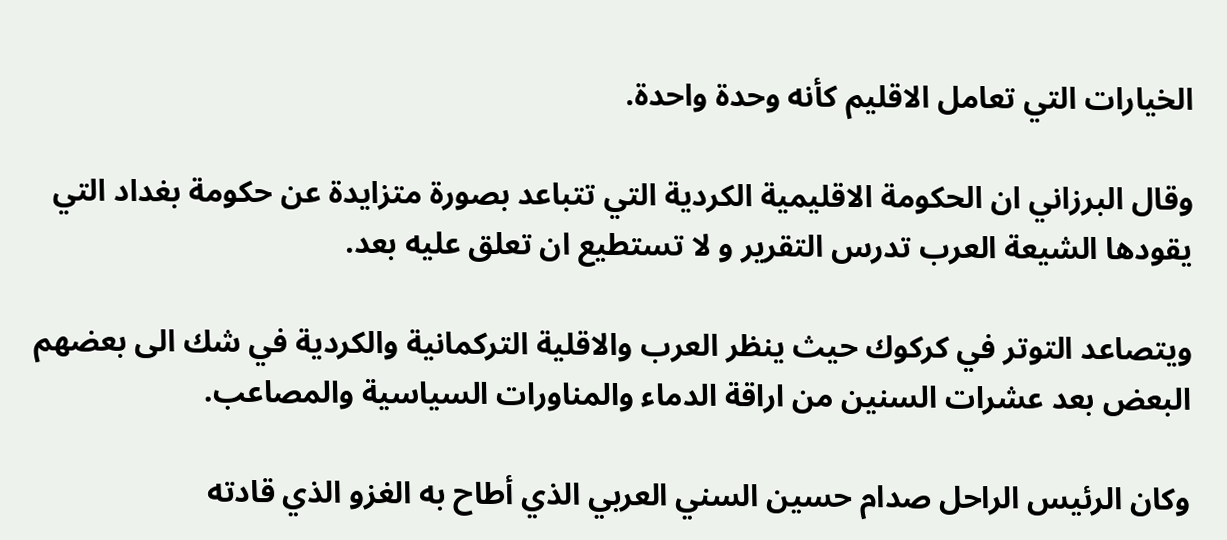الخيارات التي تعامل الاقليم كأنه وحدة واحدة.

وقال البرزاني ان الحكومة الاقليمية الكردية التي تتباعد بصورة متزايدة عن حكومة بغداد التي يقودها الشيعة العرب تدرس التقرير و لا تستطيع ان تعلق عليه بعد.

ويتصاعد التوتر في كركوك حيث ينظر العرب والاقلية التركمانية والكردية في شك الى بعضهم البعض بعد عشرات السنين من اراقة الدماء والمناورات السياسية والمصاعب.

وكان الرئيس الراحل صدام حسين السني العربي الذي أطاح به الغزو الذي قادته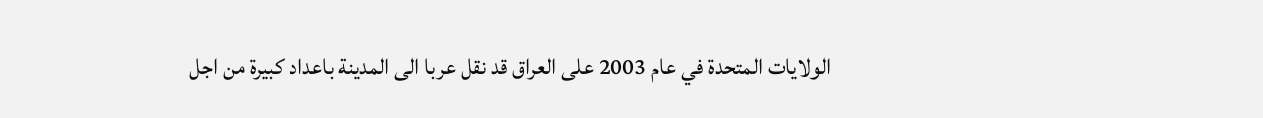الولايات المتحدة في عام 2003 على العراق قد نقل عربا الى المدينة باعداد كبيرة من اجل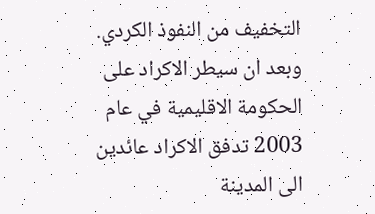التخفيف من النفوذ الكردي. وبعد ان سيطر الاكراد على الحكومة الاقليمية في عام 2003 تدفق الاكراد عائدين الى المدينة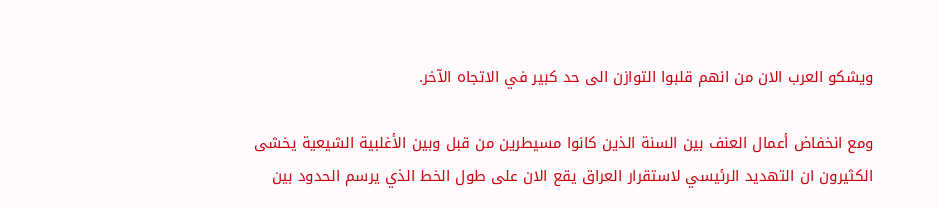ويشكو العرب الان من انهم قلبوا التوازن الى حد كبير في الاتجاه الآخر.

ومع انخفاض أعمال العنف بين السنة الذين كانوا مسيطرين من قبل وبين الأغلبية الشيعية يخشى الكثيرون ان التهديد الرئيسي لاستقرار العراق يقع الان على طول الخط الذي يرسم الحدود بين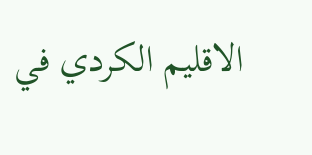الاقليم الكردي في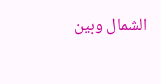الشمال وبين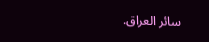سائر العراق.